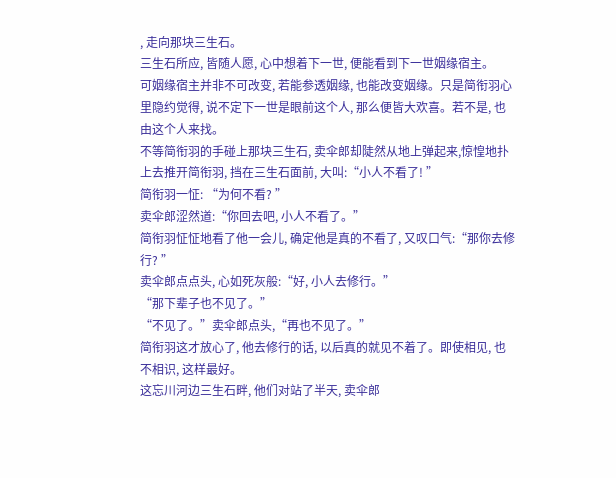, 走向那块三生石。
三生石所应, 皆随人愿, 心中想着下一世, 便能看到下一世姻缘宿主。
可姻缘宿主并非不可改变, 若能参透姻缘, 也能改变姻缘。只是简衔羽心里隐约觉得, 说不定下一世是眼前这个人, 那么便皆大欢喜。若不是, 也由这个人来找。
不等简衔羽的手碰上那块三生石, 卖伞郎却陡然从地上弹起来,惊惶地扑上去推开简衔羽, 挡在三生石面前, 大叫:“小人不看了! ”
简衔羽一怔: “为何不看? ”
卖伞郎涩然道:“你回去吧, 小人不看了。”
简衔羽怔怔地看了他一会儿, 确定他是真的不看了, 又叹口气:“那你去修行? ”
卖伞郎点点头, 心如死灰般:“好, 小人去修行。”
“那下辈子也不见了。”
“不见了。”卖伞郎点头,“再也不见了。”
简衔羽这才放心了, 他去修行的话, 以后真的就见不着了。即使相见, 也不相识, 这样最好。
这忘川河边三生石畔, 他们对站了半天, 卖伞郎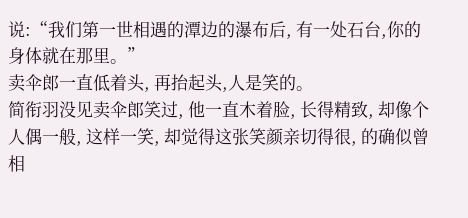说:“我们第一世相遇的潭边的瀑布后, 有一处石台,你的身体就在那里。”
卖伞郎一直低着头, 再抬起头,人是笑的。
简衔羽没见卖伞郎笑过, 他一直木着脸, 长得精致, 却像个人偶一般, 这样一笑, 却觉得这张笑颜亲切得很, 的确似曾相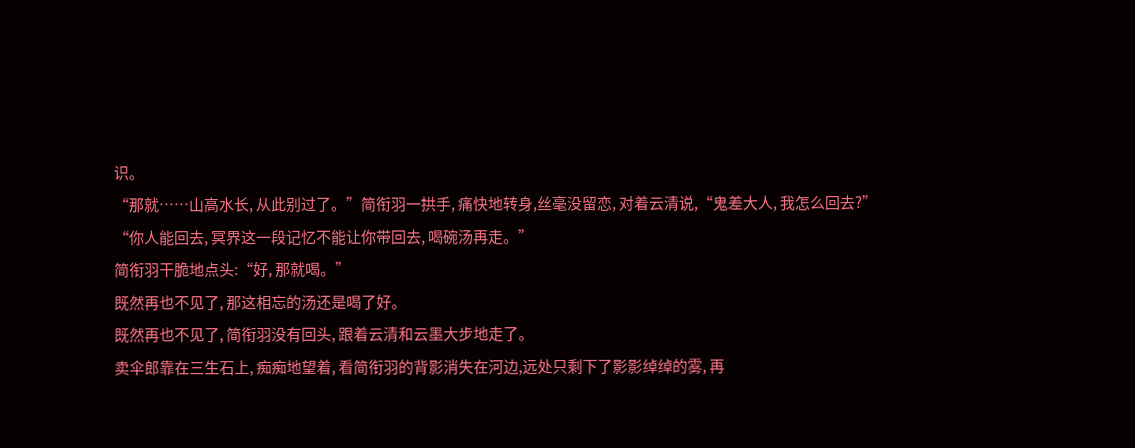识。
“那就……山高水长, 从此别过了。”简衔羽一拱手, 痛快地转身,丝毫没留恋, 对着云清说,“鬼差大人, 我怎么回去?”
“你人能回去, 冥界这一段记忆不能让你带回去, 喝碗汤再走。”
简衔羽干脆地点头:“好, 那就喝。”
既然再也不见了, 那这相忘的汤还是喝了好。
既然再也不见了, 简衔羽没有回头, 跟着云清和云墨大步地走了。
卖伞郎靠在三生石上, 痴痴地望着, 看简衔羽的背影消失在河边,远处只剩下了影影绰绰的雾, 再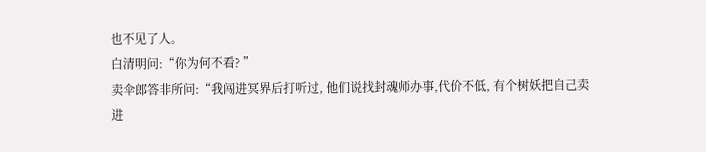也不见了人。
白清明问:“你为何不看? ”
卖伞郎答非所问:“我闯进冥界后打听过, 他们说找封魂师办事,代价不低, 有个树妖把自己卖进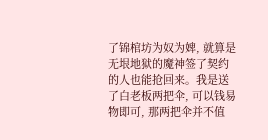了锦棺坊为奴为婢, 就算是无垠地狱的魔神签了契约的人也能抢回来。我是送了白老板两把伞, 可以钱易物即可, 那两把伞并不值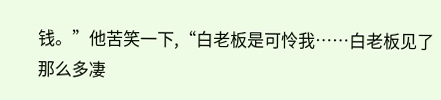钱。”他苦笑一下,“白老板是可怜我……白老板见了那么多凄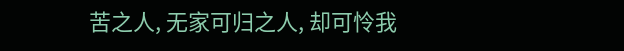苦之人, 无家可归之人, 却可怜我